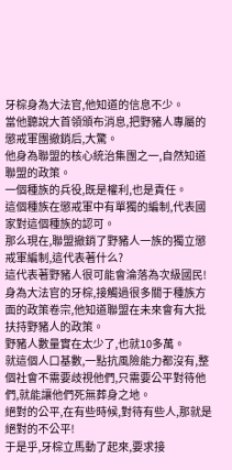牙棕身為大法官,他知道的信息不少。
當他聽說大首領頒布消息,把野豬人專屬的懲戒軍團撤銷后,大驚。
他身為聯盟的核心統治集團之一,自然知道聯盟的政策。
一個種族的兵役,既是權利,也是責任。
這個種族在懲戒軍中有單獨的編制,代表國家對這個種族的認可。
那么現在,聯盟撤銷了野豬人一族的獨立懲戒軍編制,這代表著什么?
這代表著野豬人很可能會淪落為次級國民!
身為大法官的牙棕,接觸過很多關于種族方面的政策卷宗,他知道聯盟在未來會有大批扶持野豬人的政策。
野豬人數量實在太少了,也就10多萬。
就這個人口基數,一點抗風險能力都沒有,整個社會不需要歧視他們,只需要公平對待他們,就能讓他們死無葬身之地。
絕對的公平,在有些時候,對待有些人,那就是絕對的不公平!
于是乎,牙棕立馬動了起來,要求接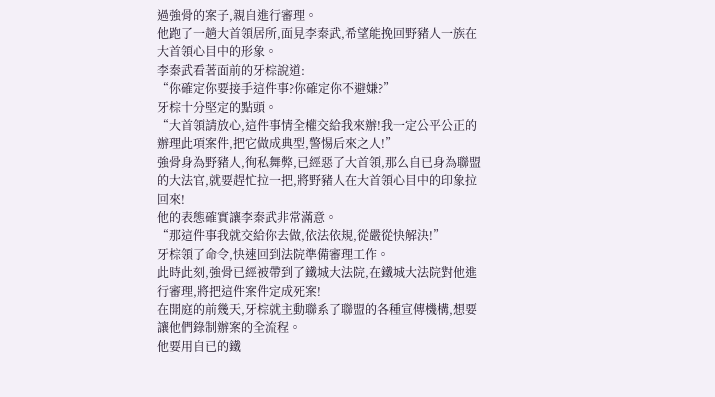過強骨的案子,親自進行審理。
他跑了一趟大首領居所,面見李秦武,希望能挽回野豬人一族在大首領心目中的形象。
李秦武看著面前的牙棕說道:
“你確定你要接手這件事?你確定你不避嫌?”
牙棕十分堅定的點頭。
“大首領請放心,這件事情全權交給我來辦!我一定公平公正的辦理此項案件,把它做成典型,警惕后來之人!”
強骨身為野豬人,徇私舞弊,已經惡了大首領,那么自已身為聯盟的大法官,就要趕忙拉一把,將野豬人在大首領心目中的印象拉回來!
他的表態確實讓李秦武非常滿意。
“那這件事我就交給你去做,依法依規,從嚴從快解決!”
牙棕領了命令,快速回到法院準備審理工作。
此時此刻,強骨已經被帶到了鐵城大法院,在鐵城大法院對他進行審理,將把這件案件定成死案!
在開庭的前幾天,牙棕就主動聯系了聯盟的各種宣傳機構,想要讓他們錄制辦案的全流程。
他要用自已的鐵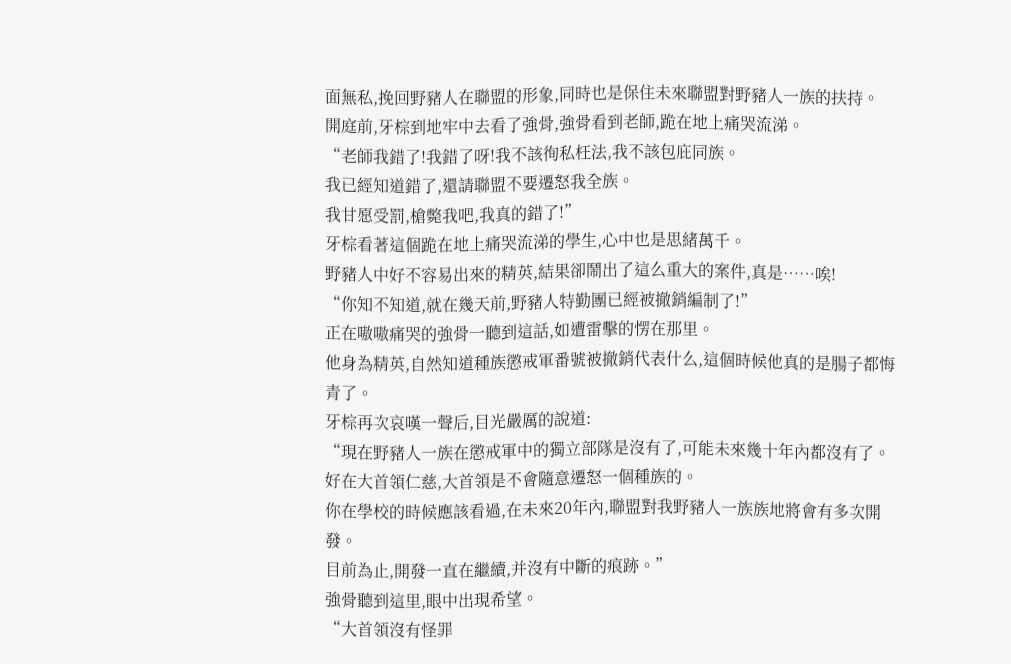面無私,挽回野豬人在聯盟的形象,同時也是保住未來聯盟對野豬人一族的扶持。
開庭前,牙棕到地牢中去看了強骨,強骨看到老師,跪在地上痛哭流涕。
“老師我錯了!我錯了呀!我不該徇私枉法,我不該包庇同族。
我已經知道錯了,還請聯盟不要遷怒我全族。
我甘愿受罰,槍斃我吧,我真的錯了!”
牙棕看著這個跪在地上痛哭流涕的學生,心中也是思緒萬千。
野豬人中好不容易出來的精英,結果卻鬧出了這么重大的案件,真是……唉!
“你知不知道,就在幾天前,野豬人特勤團已經被撤銷編制了!”
正在嗷嗷痛哭的強骨一聽到這話,如遭雷擊的愣在那里。
他身為精英,自然知道種族懲戒軍番號被撤銷代表什么,這個時候他真的是腸子都悔青了。
牙棕再次哀嘆一聲后,目光嚴厲的說道:
“現在野豬人一族在懲戒軍中的獨立部隊是沒有了,可能未來幾十年內都沒有了。
好在大首領仁慈,大首領是不會隨意遷怒一個種族的。
你在學校的時候應該看過,在未來20年內,聯盟對我野豬人一族族地將會有多次開發。
目前為止,開發一直在繼續,并沒有中斷的痕跡。”
強骨聽到這里,眼中出現希望。
“大首領沒有怪罪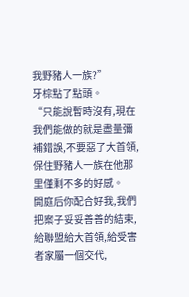我野豬人一族?”
牙棕點了點頭。
“只能說暫時沒有,現在我們能做的就是盡量彌補錯誤,不要惡了大首領,保住野豬人一族在他那里僅剩不多的好感。
開庭后你配合好我,我們把案子妥妥善善的結束,給聯盟給大首領,給受害者家屬一個交代,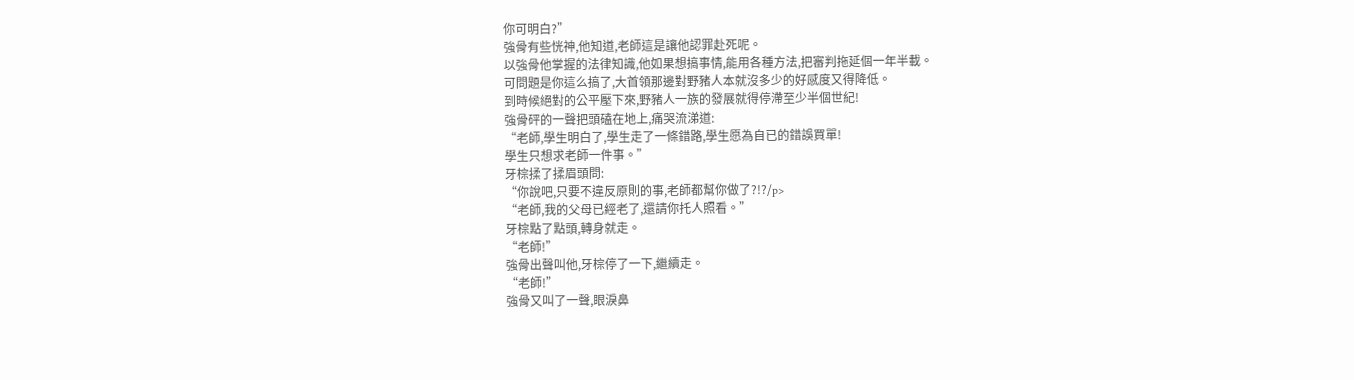你可明白?”
強骨有些恍神,他知道,老師這是讓他認罪赴死呢。
以強骨他掌握的法律知識,他如果想搞事情,能用各種方法,把審判拖延個一年半載。
可問題是你這么搞了,大首領那邊對野豬人本就沒多少的好感度又得降低。
到時候絕對的公平壓下來,野豬人一族的發展就得停滯至少半個世紀!
強骨砰的一聲把頭磕在地上,痛哭流涕道:
“老師,學生明白了,學生走了一條錯路,學生愿為自已的錯誤買單!
學生只想求老師一件事。”
牙棕揉了揉眉頭問:
“你說吧,只要不違反原則的事,老師都幫你做了?!?/p>
“老師,我的父母已經老了,還請你托人照看。”
牙棕點了點頭,轉身就走。
“老師!”
強骨出聲叫他,牙棕停了一下,繼續走。
“老師!”
強骨又叫了一聲,眼淚鼻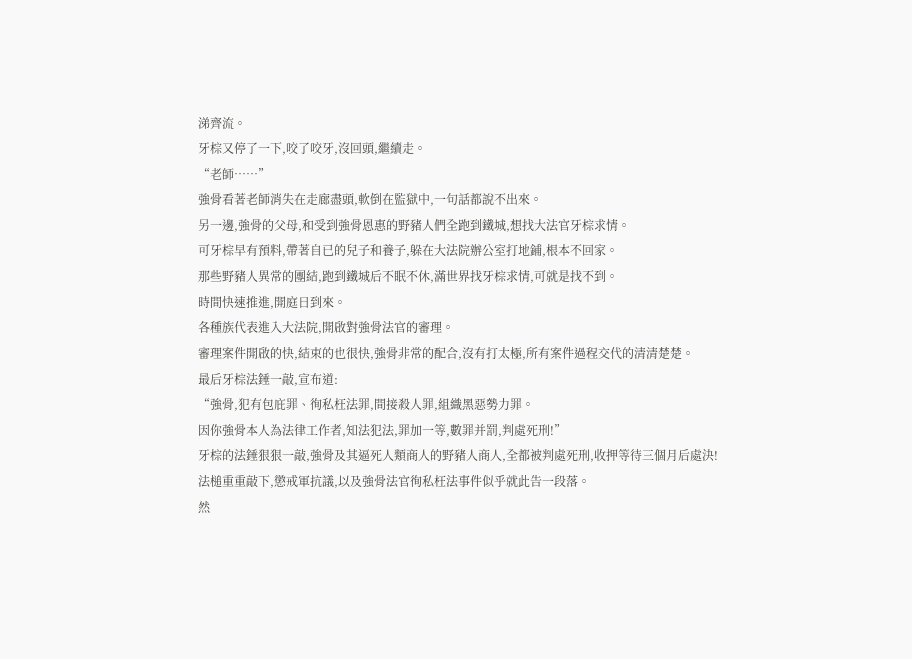涕齊流。
牙棕又停了一下,咬了咬牙,沒回頭,繼續走。
“老師……”
強骨看著老師消失在走廊盡頭,軟倒在監獄中,一句話都說不出來。
另一邊,強骨的父母,和受到強骨恩惠的野豬人們全跑到鐵城,想找大法官牙棕求情。
可牙棕早有預料,帶著自已的兒子和養子,躲在大法院辦公室打地鋪,根本不回家。
那些野豬人異常的團結,跑到鐵城后不眠不休,滿世界找牙棕求情,可就是找不到。
時間快速推進,開庭日到來。
各種族代表進入大法院,開啟對強骨法官的審理。
審理案件開啟的快,結束的也很快,強骨非常的配合,沒有打太極,所有案件過程交代的清清楚楚。
最后牙棕法錘一敲,宣布道:
“強骨,犯有包庇罪、徇私枉法罪,間接殺人罪,組織黑惡勢力罪。
因你強骨本人為法律工作者,知法犯法,罪加一等,數罪并罰,判處死刑!”
牙棕的法錘狠狠一敲,強骨及其逼死人類商人的野豬人商人,全都被判處死刑,收押等待三個月后處決!
法槌重重敲下,懲戒軍抗議,以及強骨法官徇私枉法事件似乎就此告一段落。
然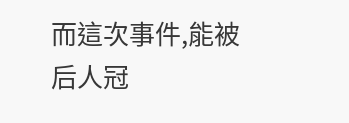而這次事件,能被后人冠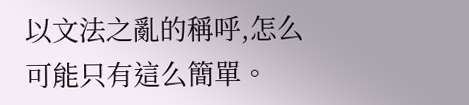以文法之亂的稱呼,怎么可能只有這么簡單。